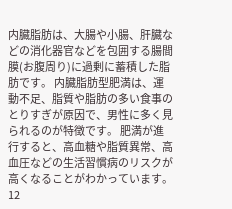内臓脂肪は、大腸や小腸、肝臓などの消化器官などを包囲する腸間膜(お腹周り)に過剰に蓄積した脂肪です。 内臓脂肪型肥満は、運動不足、脂質や脂肪の多い食事のとりすぎが原因で、男性に多く見られるのが特徴です。 肥満が進行すると、高血糖や脂質異常、高血圧などの生活習慣病のリスクが高くなることがわかっています。 12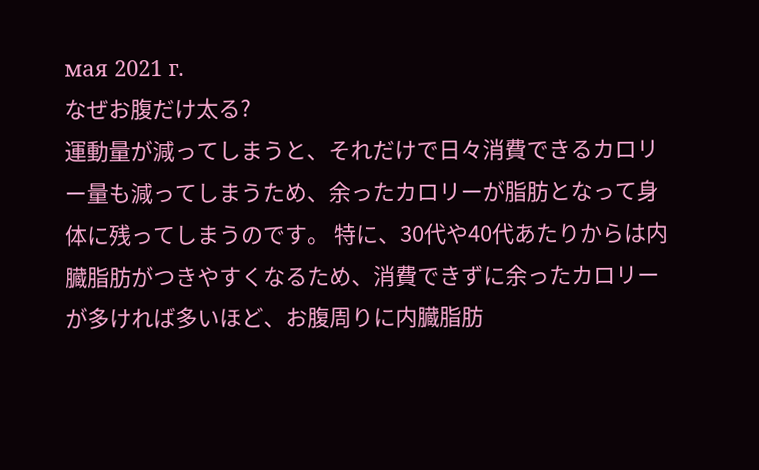мая 2021 г.
なぜお腹だけ太る?
運動量が減ってしまうと、それだけで日々消費できるカロリー量も減ってしまうため、余ったカロリーが脂肪となって身体に残ってしまうのです。 特に、30代や40代あたりからは内臓脂肪がつきやすくなるため、消費できずに余ったカロリーが多ければ多いほど、お腹周りに内臓脂肪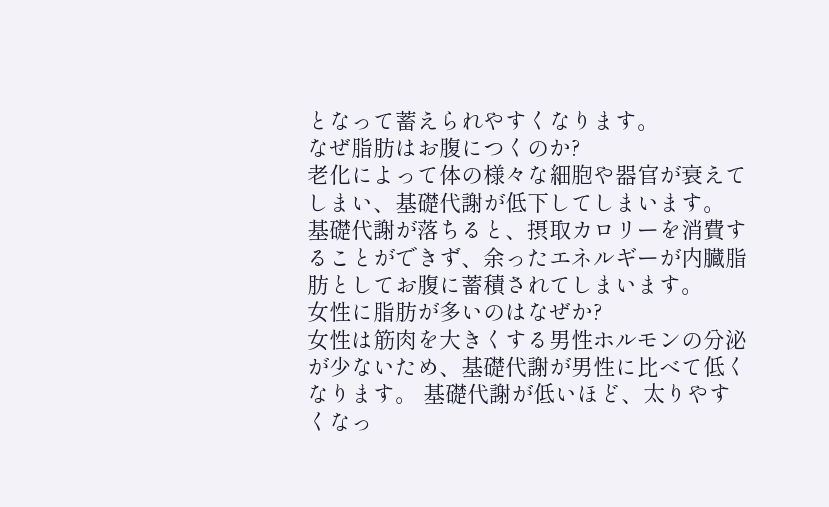となって蓄えられやすくなります。
なぜ脂肪はお腹につくのか?
老化によって体の様々な細胞や器官が衰えてしまい、基礎代謝が低下してしまいます。 基礎代謝が落ちると、摂取カロリーを消費することができず、余ったエネルギーが内臓脂肪としてお腹に蓄積されてしまいます。
女性に脂肪が多いのはなぜか?
女性は筋肉を大きくする男性ホルモンの分泌が少ないため、基礎代謝が男性に比べて低くなります。 基礎代謝が低いほど、太りやすくなっ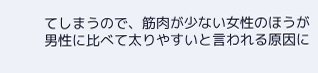てしまうので、筋肉が少ない女性のほうが男性に比べて太りやすいと言われる原因に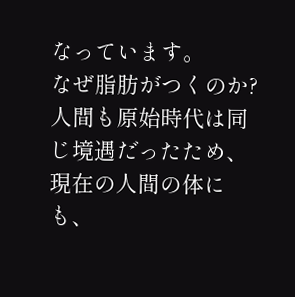なっています。
なぜ脂肪がつくのか?
人間も原始時代は同じ境遇だったため、現在の人間の体にも、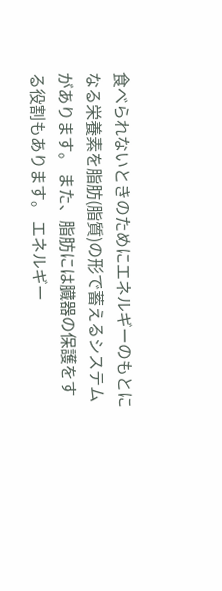食べられないときのためにエネルギーのもとになる栄養素を脂肪(脂質)の形で蓄えるシステムがあります。 また、脂肪には臓器の保護をする役割もあります。 エネルギー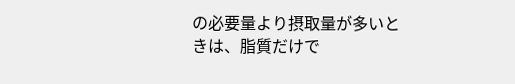の必要量より摂取量が多いときは、脂質だけで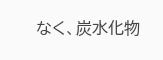なく、炭水化物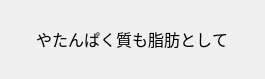やたんぱく質も脂肪として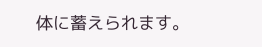体に蓄えられます。